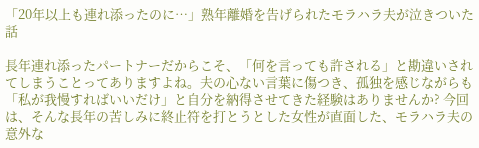「20年以上も連れ添ったのに…」熟年離婚を告げられたモラハラ夫が泣きついた話

長年連れ添ったパートナーだからこそ、「何を言っても許される」と勘違いされてしまうことってありますよね。夫の心ない言葉に傷つき、孤独を感じながらも「私が我慢すればいいだけ」と自分を納得させてきた経験はありませんか? 今回は、そんな長年の苦しみに終止符を打とうとした女性が直面した、モラハラ夫の意外な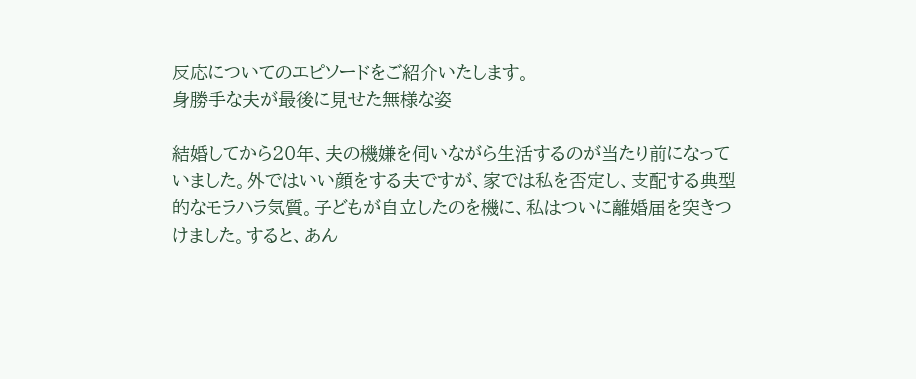反応についてのエピソードをご紹介いたします。
身勝手な夫が最後に見せた無様な姿

結婚してから20年、夫の機嫌を伺いながら生活するのが当たり前になっていました。外ではいい顔をする夫ですが、家では私を否定し、支配する典型的なモラハラ気質。子どもが自立したのを機に、私はついに離婚届を突きつけました。すると、あん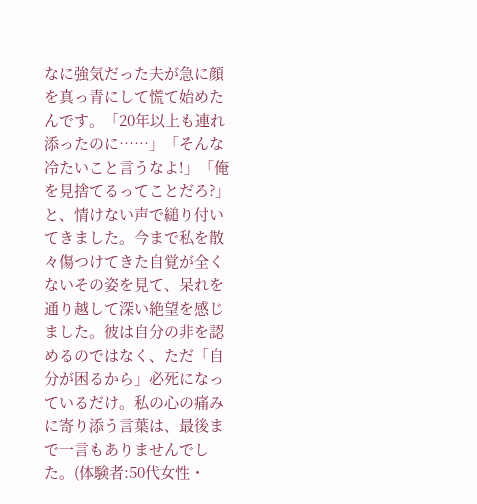なに強気だった夫が急に顔を真っ青にして慌て始めたんです。「20年以上も連れ添ったのに……」「そんな冷たいこと言うなよ!」「俺を見捨てるってことだろ?」と、情けない声で縋り付いてきました。今まで私を散々傷つけてきた自覚が全くないその姿を見て、呆れを通り越して深い絶望を感じました。彼は自分の非を認めるのではなく、ただ「自分が困るから」必死になっているだけ。私の心の痛みに寄り添う言葉は、最後まで一言もありませんでした。(体験者:50代女性・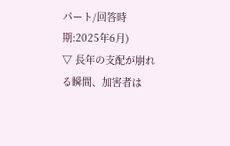パート/回答時期:2025年6月)
▽ 長年の支配が崩れる瞬間、加害者は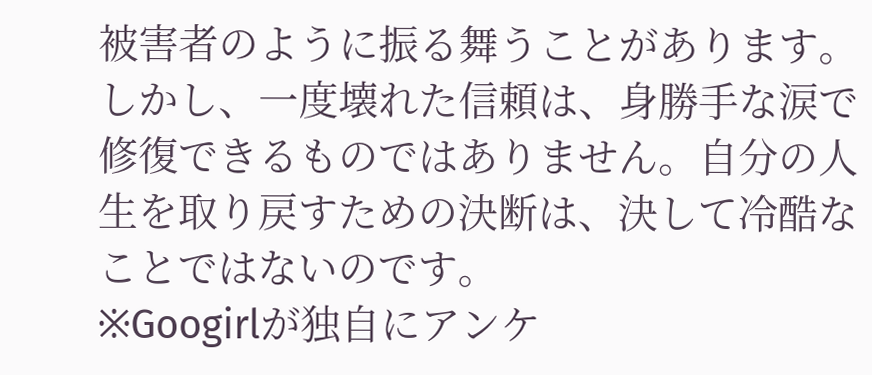被害者のように振る舞うことがあります。しかし、一度壊れた信頼は、身勝手な涙で修復できるものではありません。自分の人生を取り戻すための決断は、決して冷酷なことではないのです。
※Googirlが独自にアンケ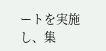ートを実施し、集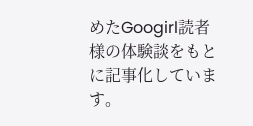めたGoogirl読者様の体験談をもとに記事化しています。